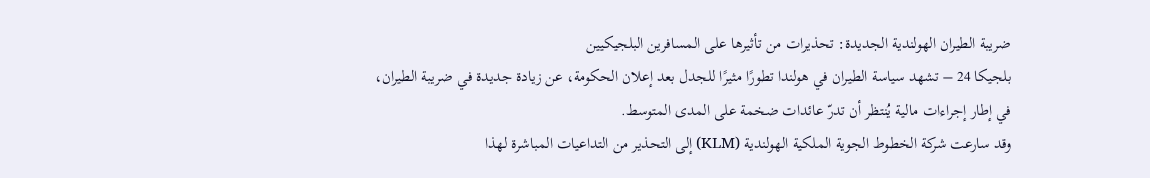ضريبة الطيران الهولندية الجديدة: تحذيرات من تأثيرها على المسافرين البلجيكيين
بلجيكا 24 – تشهد سياسة الطيران في هولندا تطورًا مثيرًا للجدل بعد إعلان الحكومة، عن زيادة جديدة في ضريبة الطيران، في إطار إجراءات مالية يُنتظر أن تدرّ عائدات ضخمة على المدى المتوسط.
وقد سارعت شركة الخطوط الجوية الملكية الهولندية (KLM) إلى التحذير من التداعيات المباشرة لهذا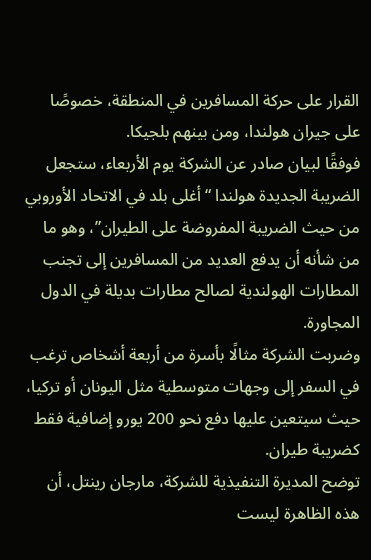القرار على حركة المسافرين في المنطقة، خصوصًا على جيران هولندا، ومن بينهم بلجيكا.
فوفقًا لبيان صادر عن الشركة يوم الأربعاء، ستجعل الضريبة الجديدة هولندا “أغلى بلد في الاتحاد الأوروبي من حيث الضريبة المفروضة على الطيران”، وهو ما من شأنه أن يدفع العديد من المسافرين إلى تجنب المطارات الهولندية لصالح مطارات بديلة في الدول المجاورة.
وضربت الشركة مثالًا بأسرة من أربعة أشخاص ترغب في السفر إلى وجهات متوسطية مثل اليونان أو تركيا، حيث سيتعين عليها دفع نحو 200 يورو إضافية فقط كضريبة طيران.
توضح المديرة التنفيذية للشركة، مارجان رينتل، أن هذه الظاهرة ليست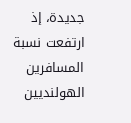جديدة، إذ ارتفعت نسبة المسافرين الهولنديين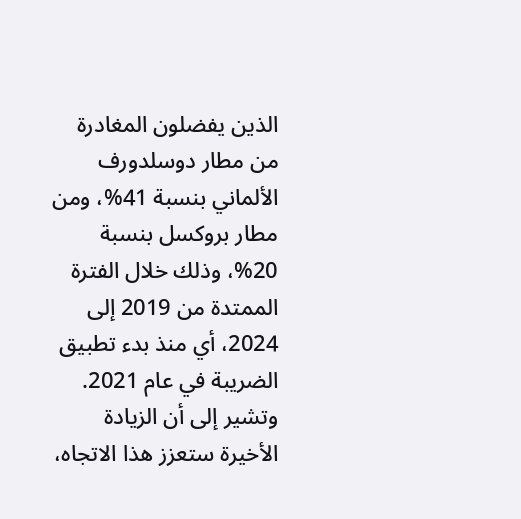الذين يفضلون المغادرة من مطار دوسلدورف الألماني بنسبة 41%، ومن مطار بروكسل بنسبة 20%، وذلك خلال الفترة الممتدة من 2019 إلى 2024، أي منذ بدء تطبيق الضريبة في عام 2021.
وتشير إلى أن الزيادة الأخيرة ستعزز هذا الاتجاه،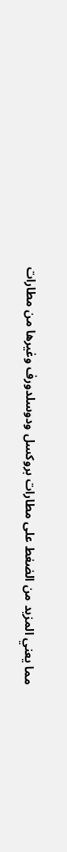مما يعني المزيد من الضغط على مطارات بروكسل ودوسلدورف وغيرها من مطارات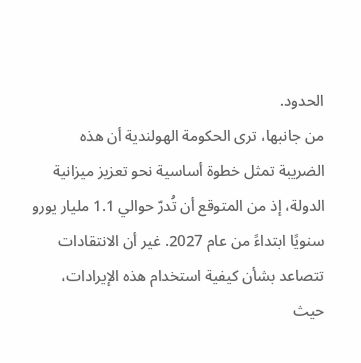الحدود.
من جانبها، ترى الحكومة الهولندية أن هذه الضريبة تمثل خطوة أساسية نحو تعزيز ميزانية الدولة، إذ من المتوقع أن تُدرّ حوالي 1.1 مليار يورو سنويًا ابتداءً من عام 2027. غير أن الانتقادات تتصاعد بشأن كيفية استخدام هذه الإيرادات، حيث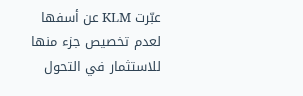عبّرت KLM عن أسفها لعدم تخصيص جزء منها للاستثمار في التحول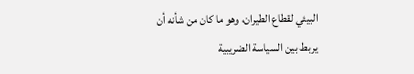البيئي لقطاع الطيران، وهو ما كان من شأنه أن يربط بين السياسة الضريبية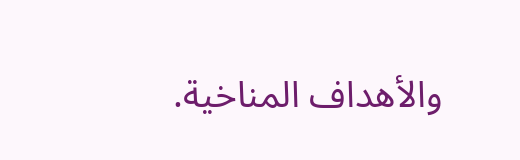والأهداف المناخية.